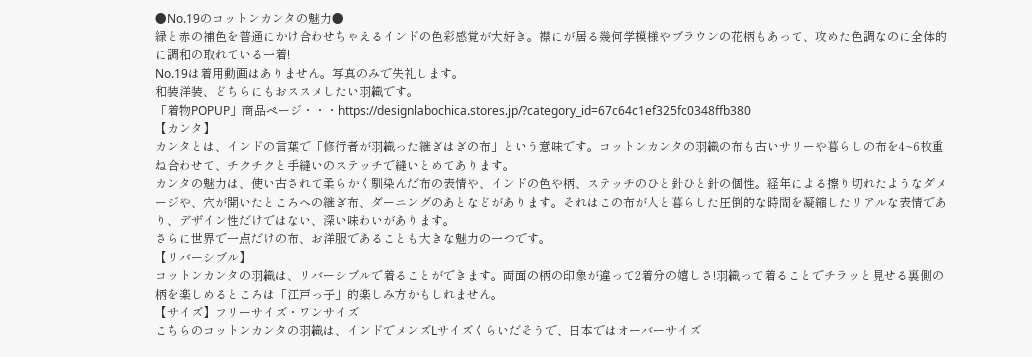●No.19のコットンカンタの魅力●
緑と赤の補色を普通にかけ合わせちゃえるインドの色彩感覚が大好き。襟にが居る幾何学模様やブラウンの花柄もあって、攻めた色調なのに全体的に調和の取れている一着!
No.19は着用動画はありません。写真のみで失礼します。
和装洋装、どちらにもおススメしたい羽織です。
「着物POPUP」商品ページ・・・https://designlabochica.stores.jp/?category_id=67c64c1ef325fc0348ffb380
【カンタ】
カンタとは、インドの言葉で「修行者が羽織った継ぎはぎの布」という意味です。コットンカンタの羽織の布も古いサリーや暮らしの布を4~6枚重ね合わせて、チクチクと手縫いのステッチで縫いとめてあります。
カンタの魅力は、使い古されて柔らかく馴染んだ布の表情や、インドの色や柄、ステッチのひと針ひと針の個性。経年による擦り切れたようなダメージや、穴が開いたところへの継ぎ布、ダーニングのあとなどがあります。それはこの布が人と暮らした圧倒的な時間を凝縮したリアルな表情であり、デザイン性だけではない、深い味わいがあります。
さらに世界で一点だけの布、お洋服であることも大きな魅力の一つです。
【リバーシブル】
コットンカンタの羽織は、リバーシブルで着ることができます。両面の柄の印象が違って2着分の嬉しさ!羽織って着ることでチラッと見せる裏側の柄を楽しめるところは「江戸っ子」的楽しみ方かもしれません。
【サイズ】フリーサイズ・ワンサイズ
こちらのコットンカンタの羽織は、インドでメンズLサイズくらいだそうで、日本ではオーバーサイズ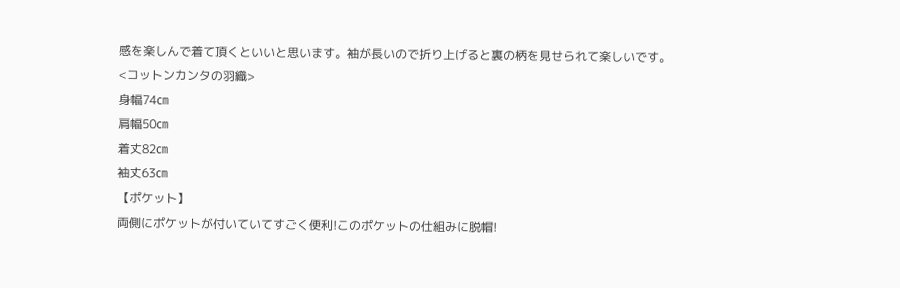感を楽しんで着て頂くといいと思います。袖が長いので折り上げると裏の柄を見せられて楽しいです。
<コットンカンタの羽織>
身幅74㎝
肩幅50㎝
着丈82㎝
袖丈63㎝
【ポケット】
両側にポケットが付いていてすごく便利!このポケットの仕組みに脱帽!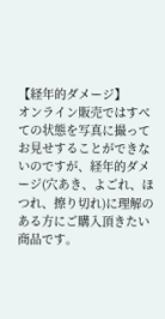【経年的ダメージ】
オンライン販売ではすべての状態を写真に撮ってお見せすることができないのですが、経年的ダメージ(穴あき、よごれ、ほつれ、擦り切れ)に理解のある方にご購入頂きたい商品です。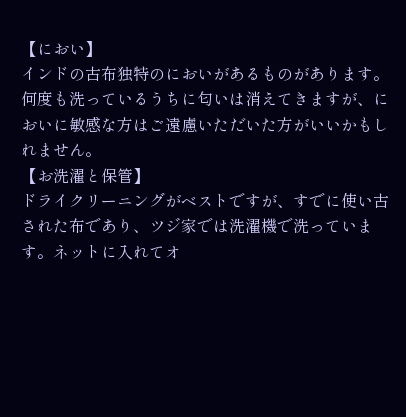【におい】
インドの古布独特のにおいがあるものがあります。何度も洗っているうちに匂いは消えてきますが、においに敏感な方はご遠慮いただいた方がいいかもしれません。
【お洗濯と保管】
ドライクリーニングがベストですが、すでに使い古された布であり、ツジ家では洗濯機で洗っています。ネットに入れてオ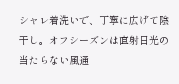シャレ着洗いで、丁寧に広げて陰干し。オフシーズンは直射日光の当たらない風通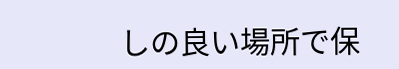しの良い場所で保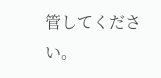管してください。